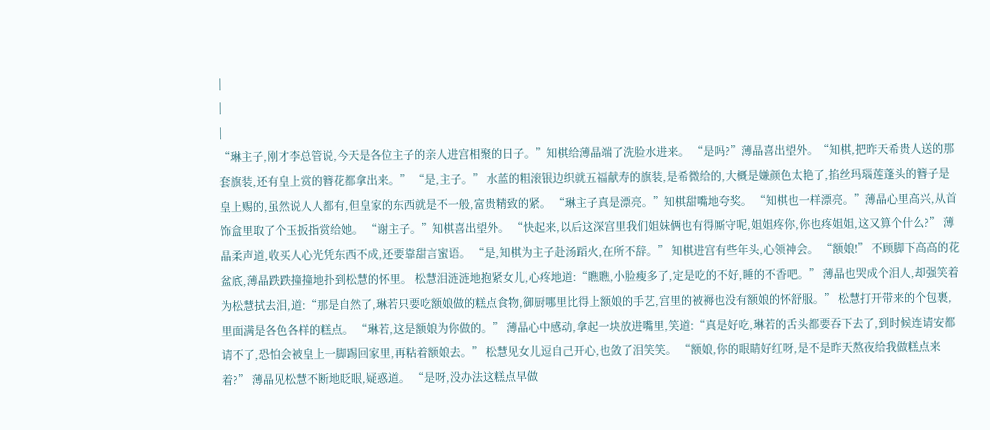|
|
|
“琳主子,刚才李总管说,今天是各位主子的亲人进宫相聚的日子。”知棋给薄晶端了洗脸水进来。 “是吗?”薄晶喜出望外。“知棋,把昨天希贵人送的那套旗装,还有皇上赏的簪花都拿出来。” “是,主子。” 水蓝的粗滚银边织就五福献寿的旗装,是希微给的,大概是嫌颜色太艳了,掐丝玛瑙莲蓬头的簪子是皇上赐的,虽然说人人都有,但皇家的东西就是不一般,富贵精致的紧。 “琳主子真是漂亮。”知棋甜嘴地夸奖。 “知棋也一样漂亮。”薄晶心里高兴,从首饰盒里取了个玉扳指赏给她。 “谢主子。”知棋喜出望外。 “快起来,以后这深宫里我们姐妹俩也有得厮守呢,姐姐疼你,你也疼姐姐,这又算个什么?” 薄晶柔声道,收买人心光凭东西不成,还要靠甜言蜜语。 “是,知棋为主子赴汤蹈火,在所不辞。” 知棋进宫有些年头,心领神会。 “额娘!” 不顾脚下高高的花盆底,薄晶跌跌撞撞地扑到松慧的怀里。 松慧泪涟涟地抱紧女儿,心疼地道:“瞧瞧,小脸瘦多了,定是吃的不好,睡的不香吧。” 薄晶也哭成个泪人,却强笑着为松慧拭去泪,道:“那是自然了,琳若只要吃额娘做的糕点食物,御厨哪里比得上额娘的手艺,宫里的被褥也没有额娘的怀舒服。” 松慧打开带来的个包裹,里面满是各色各样的糕点。 “琳若,这是额娘为你做的。” 薄晶心中感动,拿起一块放进嘴里,笑道:“真是好吃,琳若的舌头都要吞下去了,到时候连请安都请不了,恐怕会被皇上一脚踢回家里,再粘着额娘去。” 松慧见女儿逗自己开心,也敛了泪笑笑。 “额娘,你的眼睛好红呀,是不是昨天熬夜给我做糕点来着?” 薄晶见松慧不断地眨眼,疑惑道。 “是呀,没办法这糕点早做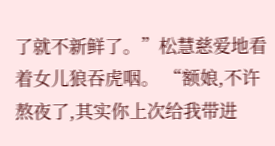了就不新鲜了。”松慧慈爱地看着女儿狼吞虎咽。 “额娘,不许熬夜了,其实你上次给我带进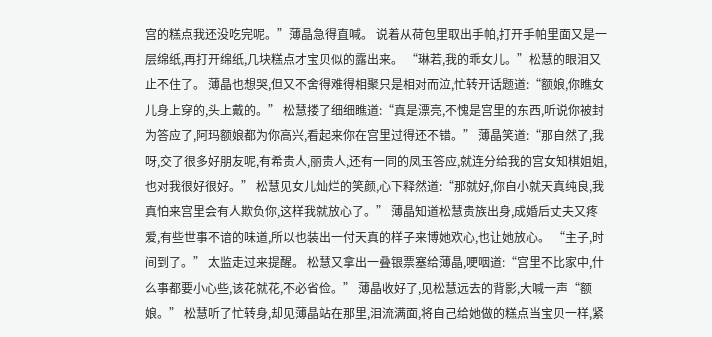宫的糕点我还没吃完呢。”薄晶急得直喊。 说着从荷包里取出手帕,打开手帕里面又是一层绵纸,再打开绵纸,几块糕点才宝贝似的露出来。 “琳若,我的乖女儿。”松慧的眼泪又止不住了。 薄晶也想哭,但又不舍得难得相聚只是相对而泣,忙转开话题道:“额娘,你瞧女儿身上穿的,头上戴的。” 松慧搂了细细瞧道:“真是漂亮,不愧是宫里的东西,听说你被封为答应了,阿玛额娘都为你高兴,看起来你在宫里过得还不错。” 薄晶笑道:“那自然了,我呀,交了很多好朋友呢,有希贵人,丽贵人,还有一同的凤玉答应,就连分给我的宫女知棋姐姐,也对我很好很好。” 松慧见女儿灿烂的笑颜,心下释然道:“那就好,你自小就天真纯良,我真怕来宫里会有人欺负你,这样我就放心了。” 薄晶知道松慧贵族出身,成婚后丈夫又疼爱,有些世事不谙的味道,所以也装出一付天真的样子来博她欢心,也让她放心。 “主子,时间到了。” 太监走过来提醒。 松慧又拿出一叠银票塞给薄晶,哽咽道:“宫里不比家中,什么事都要小心些,该花就花,不必省俭。” 薄晶收好了,见松慧远去的背影,大喊一声“额娘。” 松慧听了忙转身,却见薄晶站在那里,泪流满面,将自己给她做的糕点当宝贝一样,紧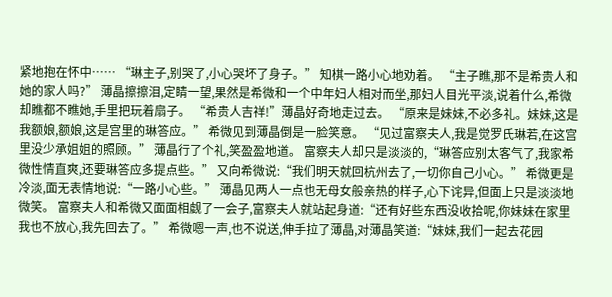紧地抱在怀中…… “琳主子,别哭了,小心哭坏了身子。” 知棋一路小心地劝着。 “主子瞧,那不是希贵人和她的家人吗?” 薄晶擦擦泪,定睛一望,果然是希微和一个中年妇人相对而坐,那妇人目光平淡,说着什么,希微却瞧都不瞧她,手里把玩着扇子。 “希贵人吉祥!”薄晶好奇地走过去。 “原来是妹妹,不必多礼。妹妹,这是我额娘,额娘,这是宫里的琳答应。” 希微见到薄晶倒是一脸笑意。 “见过富察夫人,我是觉罗氏琳若,在这宫里没少承姐姐的照顾。” 薄晶行了个礼,笑盈盈地道。 富察夫人却只是淡淡的,“琳答应别太客气了,我家希微性情直爽,还要琳答应多提点些。” 又向希微说:“我们明天就回杭州去了,一切你自己小心。” 希微更是冷淡,面无表情地说:“一路小心些。” 薄晶见两人一点也无母女般亲热的样子,心下诧异,但面上只是淡淡地微笑。 富察夫人和希微又面面相觑了一会子,富察夫人就站起身道:“还有好些东西没收拾呢,你妹妹在家里我也不放心,我先回去了。” 希微嗯一声,也不说送,伸手拉了薄晶,对薄晶笑道:“妹妹,我们一起去花园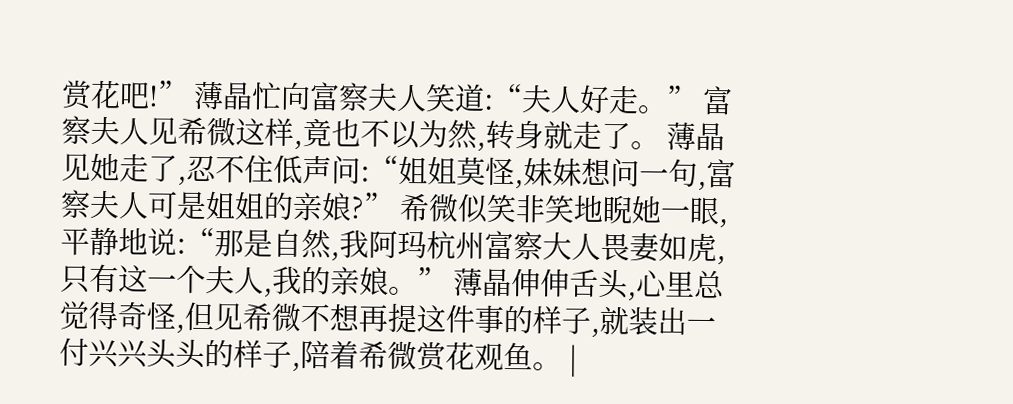赏花吧!” 薄晶忙向富察夫人笑道:“夫人好走。” 富察夫人见希微这样,竟也不以为然,转身就走了。 薄晶见她走了,忍不住低声问:“姐姐莫怪,妹妹想问一句,富察夫人可是姐姐的亲娘?” 希微似笑非笑地睨她一眼,平静地说:“那是自然,我阿玛杭州富察大人畏妻如虎,只有这一个夫人,我的亲娘。” 薄晶伸伸舌头,心里总觉得奇怪,但见希微不想再提这件事的样子,就装出一付兴兴头头的样子,陪着希微赏花观鱼。 |